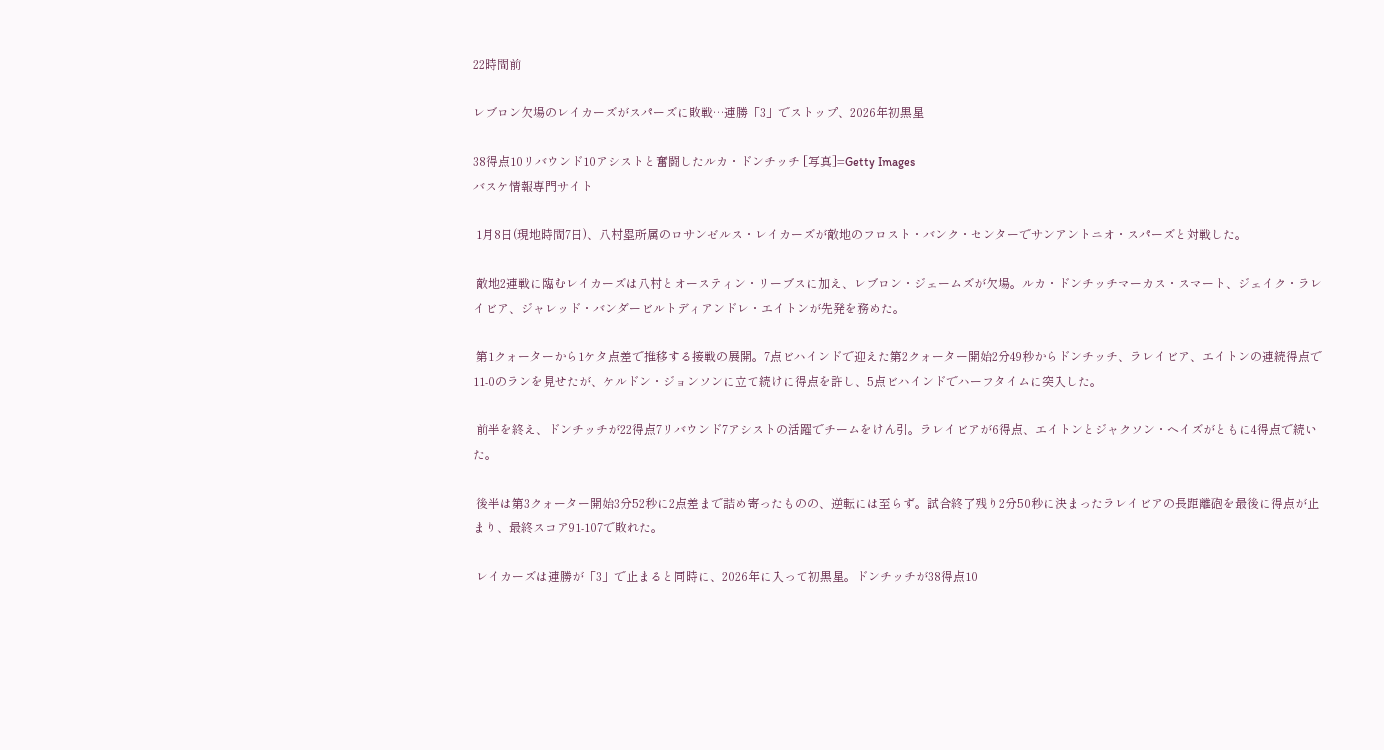22時間前

レブロン欠場のレイカーズがスパーズに敗戦…連勝「3」でストップ、2026年初黒星

38得点10リバウンド10アシストと奮闘したルカ・ドンチッチ [写真]=Getty Images
バスケ情報専門サイト

 1月8日(現地時間7日)、八村塁所属のロサンゼルス・レイカーズが敵地のフロスト・バンク・センターでサンアントニオ・スパーズと対戦した。

 敵地2連戦に臨むレイカーズは八村とオースティン・リーブスに加え、レブロン・ジェームズが欠場。ルカ・ドンチッチマーカス・スマート、ジェイク・ラレイビア、ジャレッド・バンダービルトディアンドレ・エイトンが先発を務めた。

 第1クォーターから1ケタ点差で推移する接戦の展開。7点ビハインドで迎えた第2クォーター開始2分49秒からドンチッチ、ラレイビア、エイトンの連続得点で11-0のランを見せたが、ケルドン・ジョンソンに立て続けに得点を許し、5点ビハインドでハーフタイムに突入した。

 前半を終え、ドンチッチが22得点7リバウンド7アシストの活躍でチームをけん引。ラレイビアが6得点、エイトンとジャクソン・ヘイズがともに4得点で続いた。

 後半は第3クォーター開始3分52秒に2点差まで詰め寄ったものの、逆転には至らず。試合終了残り2分50秒に決まったラレイビアの長距離砲を最後に得点が止まり、最終スコア91-107で敗れた。

 レイカーズは連勝が「3」で止まると同時に、2026年に入って初黒星。ドンチッチが38得点10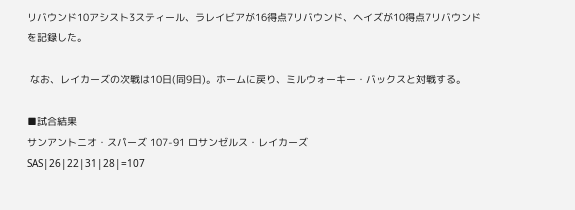リバウンド10アシスト3スティール、ラレイビアが16得点7リバウンド、ヘイズが10得点7リバウンドを記録した。

 なお、レイカーズの次戦は10日(同9日)。ホームに戻り、ミルウォーキー・バックスと対戦する。

■試合結果
サンアントニオ・スパーズ 107-91 ロサンゼルス・レイカーズ
SAS|26|22|31|28|=107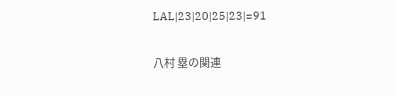LAL|23|20|25|23|=91

八村 塁の関連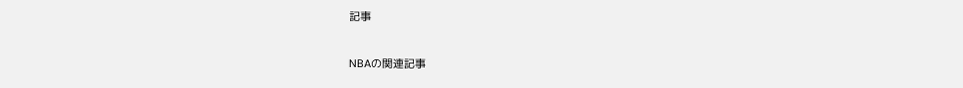記事

NBAの関連記事